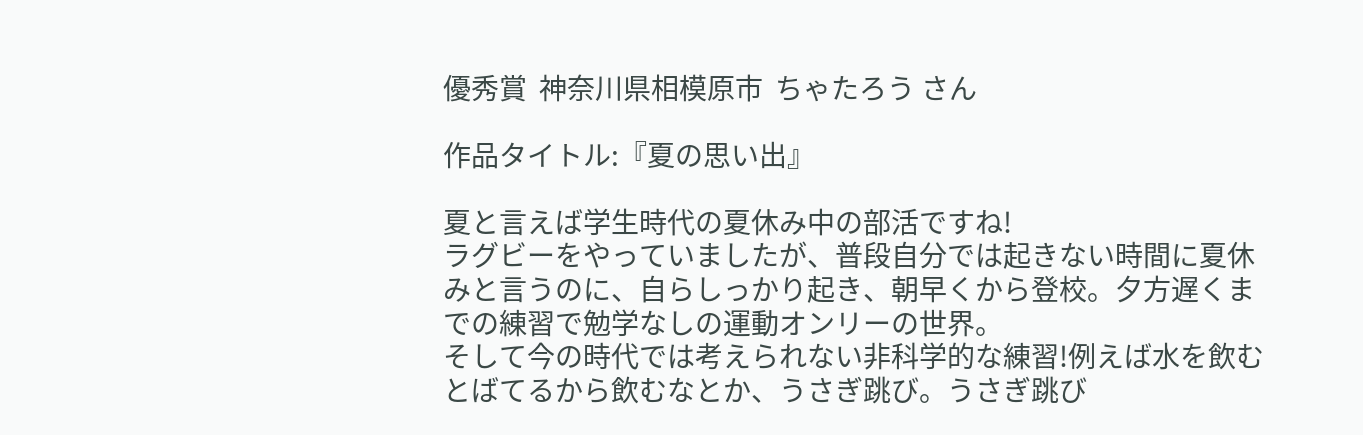優秀賞  神奈川県相模原市  ちゃたろう さん

作品タイトル:『夏の思い出』

夏と言えば学生時代の夏休み中の部活ですね!
ラグビーをやっていましたが、普段自分では起きない時間に夏休みと言うのに、自らしっかり起き、朝早くから登校。夕方遅くまでの練習で勉学なしの運動オンリーの世界。
そして今の時代では考えられない非科学的な練習!例えば水を飲むとばてるから飲むなとか、うさぎ跳び。うさぎ跳び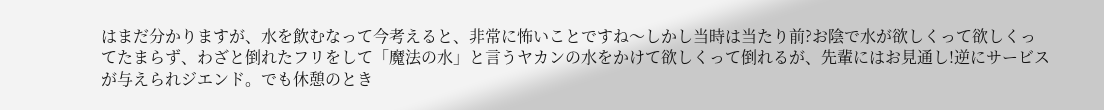はまだ分かりますが、水を飲むなって今考えると、非常に怖いことですね〜しかし当時は当たり前?お陰で水が欲しくって欲しくってたまらず、わざと倒れたフリをして「魔法の水」と言うヤカンの水をかけて欲しくって倒れるが、先輩にはお見通し!逆にサービスが与えられジエンド。でも休憩のとき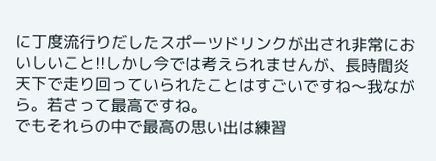に丁度流行りだしたスポーツドリンクが出され非常においしいこと!!しかし今では考えられませんが、長時間炎天下で走り回っていられたことはすごいですね〜我ながら。若さって最高ですね。
でもそれらの中で最高の思い出は練習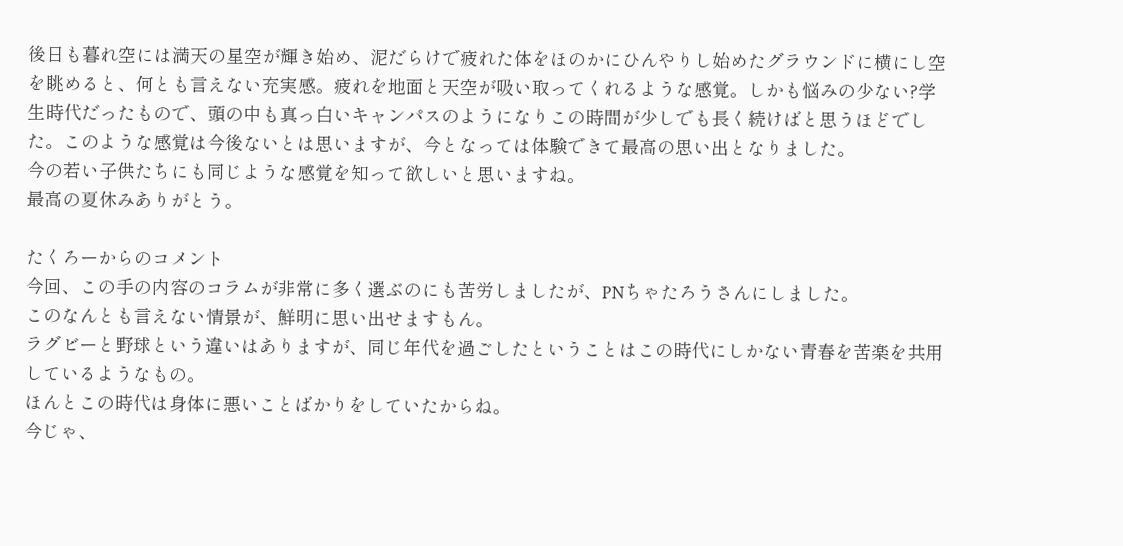後日も暮れ空には満天の星空が輝き始め、泥だらけで疲れた体をほのかにひんやりし始めたグラウンドに横にし空を眺めると、何とも言えない充実感。疲れを地面と天空が吸い取ってくれるような感覚。しかも悩みの少ない?学生時代だったもので、頭の中も真っ白いキャンパスのようになりこの時間が少しでも長く続けばと思うほどでした。このような感覚は今後ないとは思いますが、今となっては体験できて最高の思い出となりました。
今の若い子供たちにも同じような感覚を知って欲しいと思いますね。
最高の夏休みありがとう。

たくろーからのコメント
今回、この手の内容のコラムが非常に多く選ぶのにも苦労しましたが、PNちゃたろうさんにしました。
このなんとも言えない情景が、鮮明に思い出せますもん。
ラグビーと野球という違いはありますが、同じ年代を過ごしたということはこの時代にしかない青春を苦楽を共用しているようなもの。
ほんとこの時代は身体に悪いことばかりをしていたからね。
今じゃ、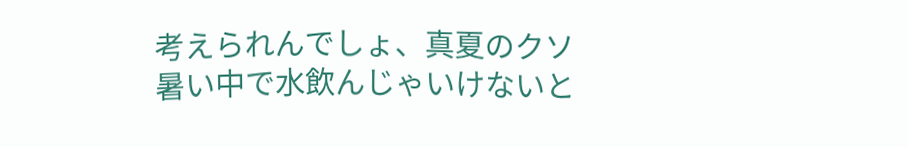考えられんでしょ、真夏のクソ暑い中で水飲んじゃいけないと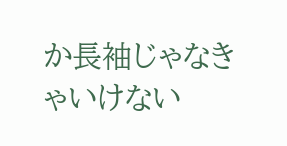か長袖じゃなきゃいけない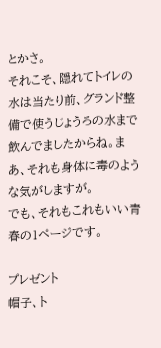とかさ。
それこそ、隠れてトイレの水は当たり前、グランド整備で使うじょうろの水まで飲んでましたからね。まあ、それも身体に毒のような気がしますが。
でも、それもこれもいい青春の1ページです。

プレゼント
帽子、ト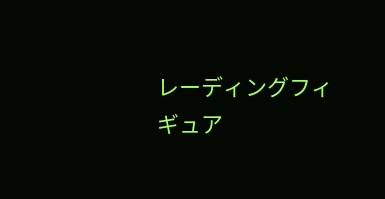レーディングフィギュア